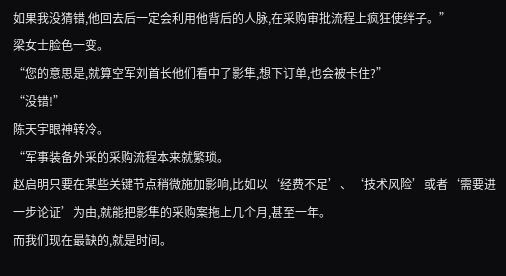如果我没猜错,他回去后一定会利用他背后的人脉,在采购审批流程上疯狂使绊子。”
梁女士脸色一变。
“您的意思是,就算空军刘首长他们看中了影隼,想下订单,也会被卡住?”
“没错!”
陈天宇眼神转冷。
“军事装备外采的采购流程本来就繁琐。
赵启明只要在某些关键节点稍微施加影响,比如以‘经费不足’、‘技术风险’或者‘需要进一步论证’为由,就能把影隼的采购案拖上几个月,甚至一年。
而我们现在最缺的,就是时间。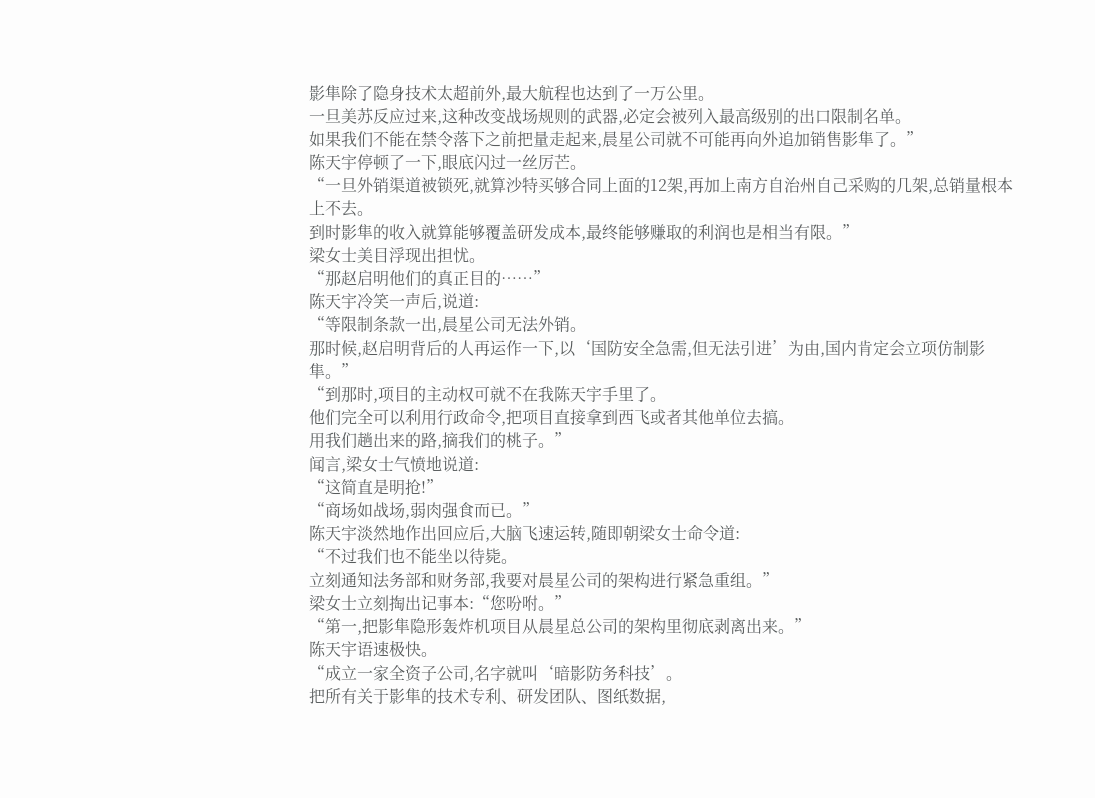影隼除了隐身技术太超前外,最大航程也达到了一万公里。
一旦美苏反应过来,这种改变战场规则的武器,必定会被列入最高级别的出口限制名单。
如果我们不能在禁令落下之前把量走起来,晨星公司就不可能再向外追加销售影隼了。”
陈天宇停顿了一下,眼底闪过一丝厉芒。
“一旦外销渠道被锁死,就算沙特买够合同上面的12架,再加上南方自治州自己采购的几架,总销量根本上不去。
到时影隼的收入就算能够覆盖研发成本,最终能够赚取的利润也是相当有限。”
梁女士美目浮现出担忧。
“那赵启明他们的真正目的……”
陈天宇冷笑一声后,说道:
“等限制条款一出,晨星公司无法外销。
那时候,赵启明背后的人再运作一下,以‘国防安全急需,但无法引进’为由,国内肯定会立项仿制影隼。”
“到那时,项目的主动权可就不在我陈天宇手里了。
他们完全可以利用行政命令,把项目直接拿到西飞或者其他单位去搞。
用我们趟出来的路,摘我们的桃子。”
闻言,梁女士气愤地说道:
“这简直是明抢!”
“商场如战场,弱肉强食而已。”
陈天宇淡然地作出回应后,大脑飞速运转,随即朝梁女士命令道:
“不过我们也不能坐以待毙。
立刻通知法务部和财务部,我要对晨星公司的架构进行紧急重组。”
梁女士立刻掏出记事本:“您吩咐。”
“第一,把影隼隐形轰炸机项目从晨星总公司的架构里彻底剥离出来。”
陈天宇语速极快。
“成立一家全资子公司,名字就叫‘暗影防务科技’。
把所有关于影隼的技术专利、研发团队、图纸数据,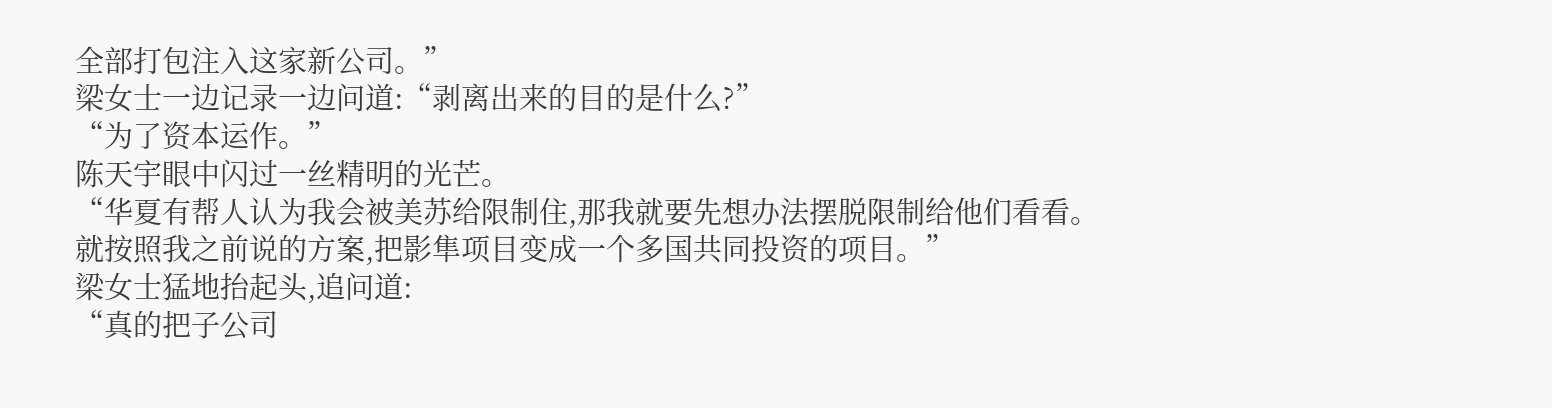全部打包注入这家新公司。”
梁女士一边记录一边问道:“剥离出来的目的是什么?”
“为了资本运作。”
陈天宇眼中闪过一丝精明的光芒。
“华夏有帮人认为我会被美苏给限制住,那我就要先想办法摆脱限制给他们看看。
就按照我之前说的方案,把影隼项目变成一个多国共同投资的项目。”
梁女士猛地抬起头,追问道:
“真的把子公司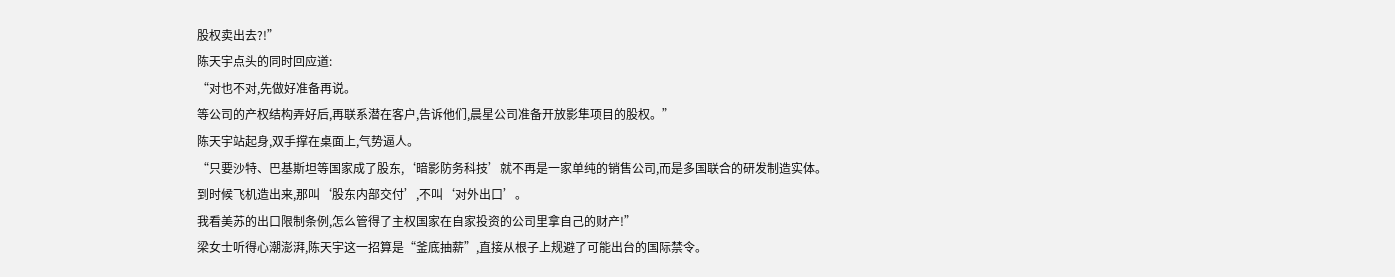股权卖出去?!”
陈天宇点头的同时回应道:
“对也不对,先做好准备再说。
等公司的产权结构弄好后,再联系潜在客户,告诉他们,晨星公司准备开放影隼项目的股权。”
陈天宇站起身,双手撑在桌面上,气势逼人。
“只要沙特、巴基斯坦等国家成了股东,‘暗影防务科技’就不再是一家单纯的销售公司,而是多国联合的研发制造实体。
到时候飞机造出来,那叫‘股东内部交付’,不叫‘对外出口’。
我看美苏的出口限制条例,怎么管得了主权国家在自家投资的公司里拿自己的财产!”
梁女士听得心潮澎湃,陈天宇这一招算是“釜底抽薪”,直接从根子上规避了可能出台的国际禁令。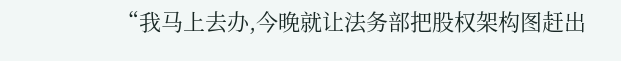“我马上去办,今晚就让法务部把股权架构图赶出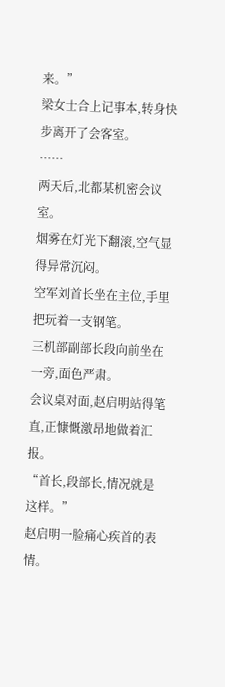来。”
梁女士合上记事本,转身快步离开了会客室。
……
两天后,北都某机密会议室。
烟雾在灯光下翻滚,空气显得异常沉闷。
空军刘首长坐在主位,手里把玩着一支钢笔。
三机部副部长段向前坐在一旁,面色严肃。
会议桌对面,赵启明站得笔直,正慷慨激昂地做着汇报。
“首长,段部长,情况就是这样。”
赵启明一脸痛心疾首的表情。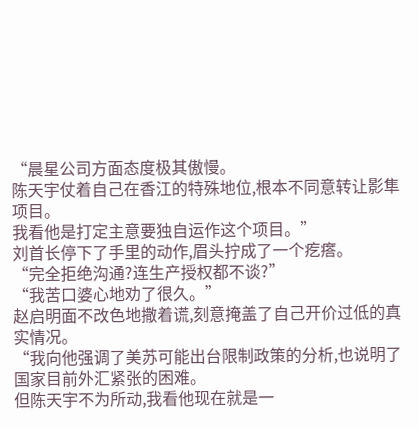“晨星公司方面态度极其傲慢。
陈天宇仗着自己在香江的特殊地位,根本不同意转让影隼项目。
我看他是打定主意要独自运作这个项目。”
刘首长停下了手里的动作,眉头拧成了一个疙瘩。
“完全拒绝沟通?连生产授权都不谈?”
“我苦口婆心地劝了很久。”
赵启明面不改色地撒着谎,刻意掩盖了自己开价过低的真实情况。
“我向他强调了美苏可能出台限制政策的分析,也说明了国家目前外汇紧张的困难。
但陈天宇不为所动,我看他现在就是一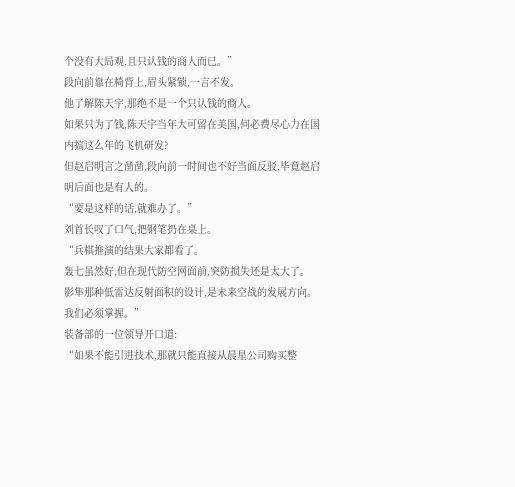个没有大局观,且只认钱的商人而已。”
段向前靠在椅背上,眉头紧锁,一言不发。
他了解陈天宇,那绝不是一个只认钱的商人。
如果只为了钱,陈天宇当年大可留在美国,何必费尽心力在国内搞这么年的飞机研发?
但赵启明言之凿凿,段向前一时间也不好当面反驳,毕竟赵启明后面也是有人的。
“要是这样的话,就难办了。”
刘首长叹了口气,把钢笔扔在桌上。
“兵棋推演的结果大家都看了。
轰七虽然好,但在现代防空网面前,突防损失还是太大了。
影隼那种低雷达反射面积的设计,是未来空战的发展方向。
我们必须掌握。”
装备部的一位领导开口道:
“如果不能引进技术,那就只能直接从晨星公司购买整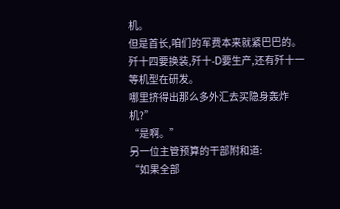机。
但是首长,咱们的军费本来就紧巴巴的。
歼十四要换装,歼十-D要生产,还有歼十一等机型在研发。
哪里挤得出那么多外汇去买隐身轰炸机?”
“是啊。”
另一位主管预算的干部附和道:
“如果全部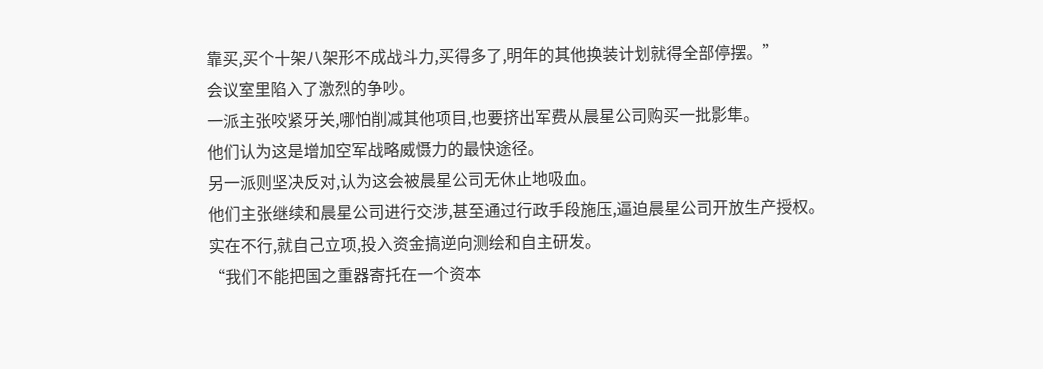靠买,买个十架八架形不成战斗力,买得多了,明年的其他换装计划就得全部停摆。”
会议室里陷入了激烈的争吵。
一派主张咬紧牙关,哪怕削减其他项目,也要挤出军费从晨星公司购买一批影隼。
他们认为这是增加空军战略威慑力的最快途径。
另一派则坚决反对,认为这会被晨星公司无休止地吸血。
他们主张继续和晨星公司进行交涉,甚至通过行政手段施压,逼迫晨星公司开放生产授权。
实在不行,就自己立项,投入资金搞逆向测绘和自主研发。
“我们不能把国之重器寄托在一个资本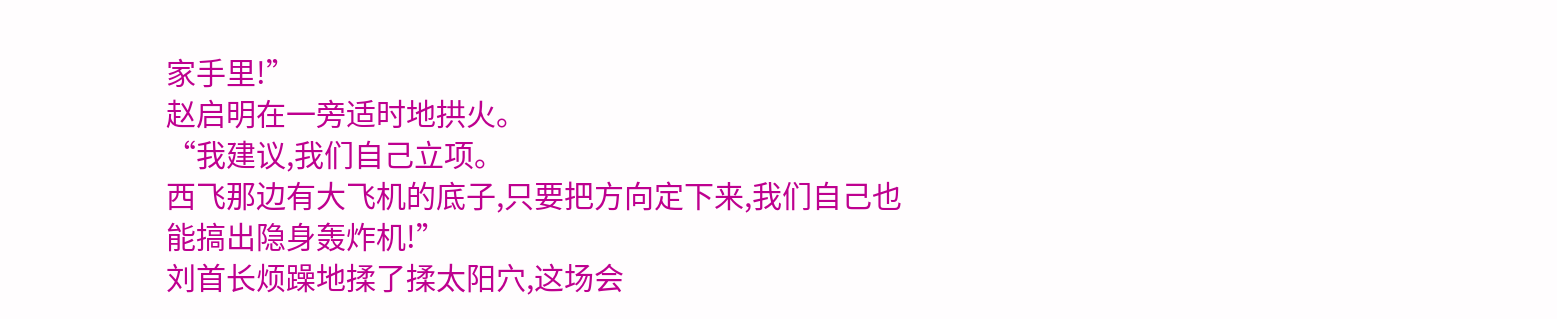家手里!”
赵启明在一旁适时地拱火。
“我建议,我们自己立项。
西飞那边有大飞机的底子,只要把方向定下来,我们自己也能搞出隐身轰炸机!”
刘首长烦躁地揉了揉太阳穴,这场会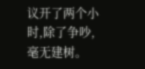议开了两个小时,除了争吵,毫无建树。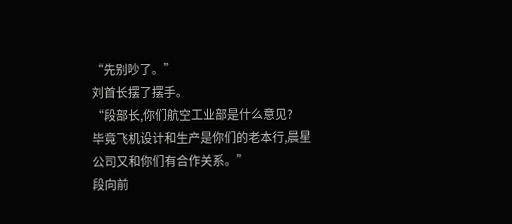“先别吵了。”
刘首长摆了摆手。
“段部长,你们航空工业部是什么意见?
毕竟飞机设计和生产是你们的老本行,晨星公司又和你们有合作关系。”
段向前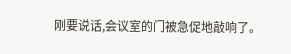刚要说话,会议室的门被急促地敲响了。